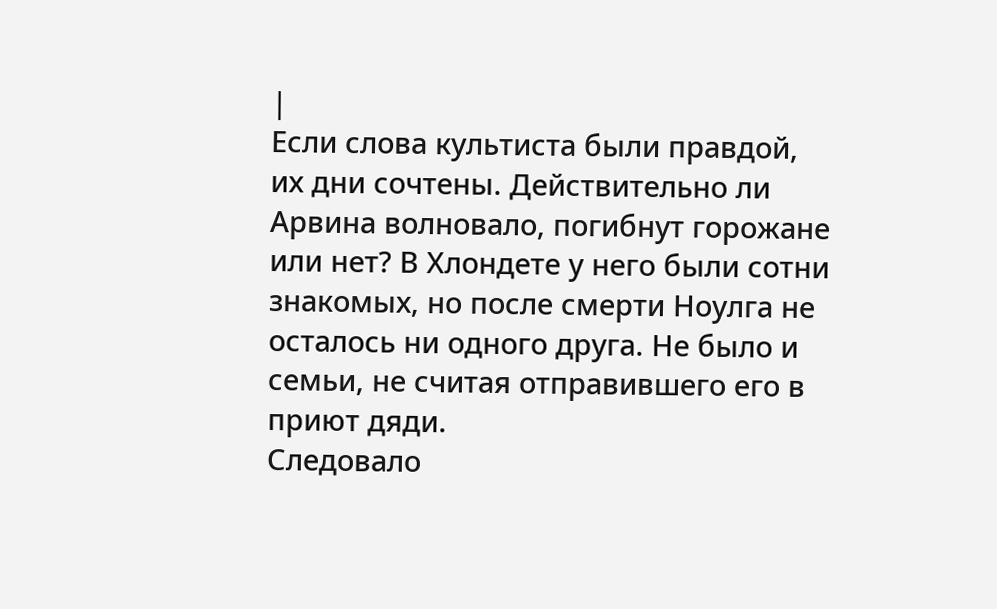|
Если слова культиста были правдой, их дни сочтены. Действительно ли Арвина волновало, погибнут горожане или нет? В Хлондете у него были сотни знакомых, но после смерти Ноулга не осталось ни одного друга. Не было и семьи, не считая отправившего его в приют дяди.
Следовало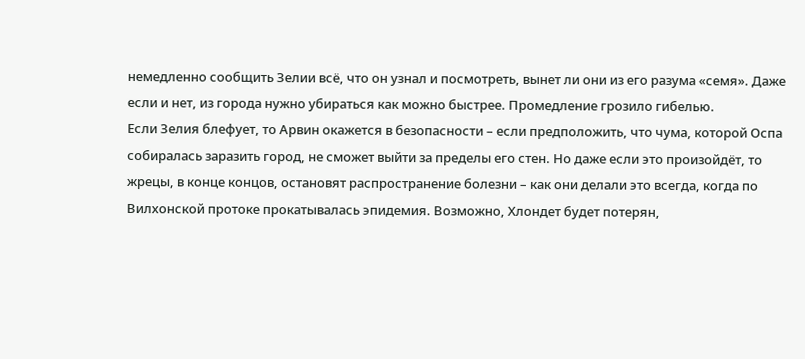немедленно сообщить Зелии всё, что он узнал и посмотреть, вынет ли они из его разума «семя». Даже если и нет, из города нужно убираться как можно быстрее. Промедление грозило гибелью.
Если Зелия блефует, то Арвин окажется в безопасности – если предположить, что чума, которой Оспа собиралась заразить город, не сможет выйти за пределы его стен. Но даже если это произойдёт, то жрецы, в конце концов, остановят распространение болезни – как они делали это всегда, когда по Вилхонской протоке прокатывалась эпидемия. Возможно, Хлондет будет потерян,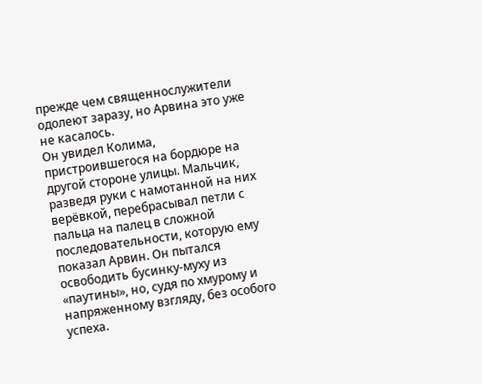прежде чем священнослужители одолеют заразу, но Арвина это уже не касалось.
Он увидел Колима, пристроившегося на бордюре на другой стороне улицы. Мальчик, разведя руки с намотанной на них верёвкой, перебрасывал петли с пальца на палец в сложной последовательности, которую ему показал Арвин. Он пытался освободить бусинку-муху из «паутины», но, судя по хмурому и напряженному взгляду, без особого успеха.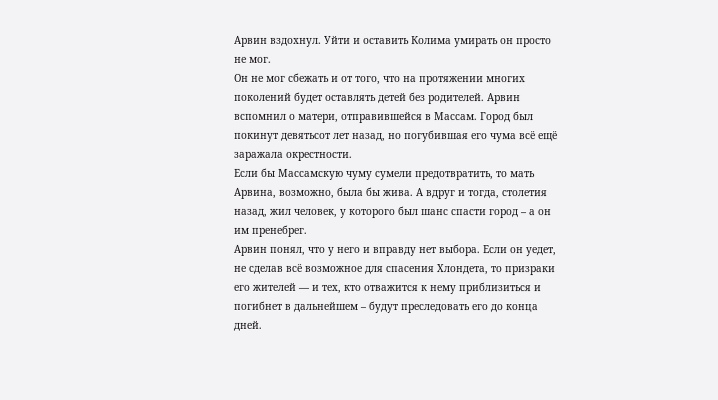Арвин вздохнул. Уйти и оставить Колима умирать он просто не мог.
Он не мог сбежать и от того, что на протяжении многих поколений будет оставлять детей без родителей. Арвин вспомнил о матери, отправившейся в Массам. Город был покинут девятьсот лет назад, но погубившая его чума всё ещё заражала окрестности.
Если бы Массамскую чуму сумели предотвратить, то мать Арвина, возможно, была бы жива. А вдруг и тогда, столетия назад, жил человек, у которого был шанс спасти город – а он им пренебрег.
Арвин понял, что у него и вправду нет выбора. Если он уедет, не сделав всё возможное для спасения Хлондета, то призраки его жителей — и тех, кто отважится к нему приблизиться и погибнет в дальнейшем – будут преследовать его до конца дней.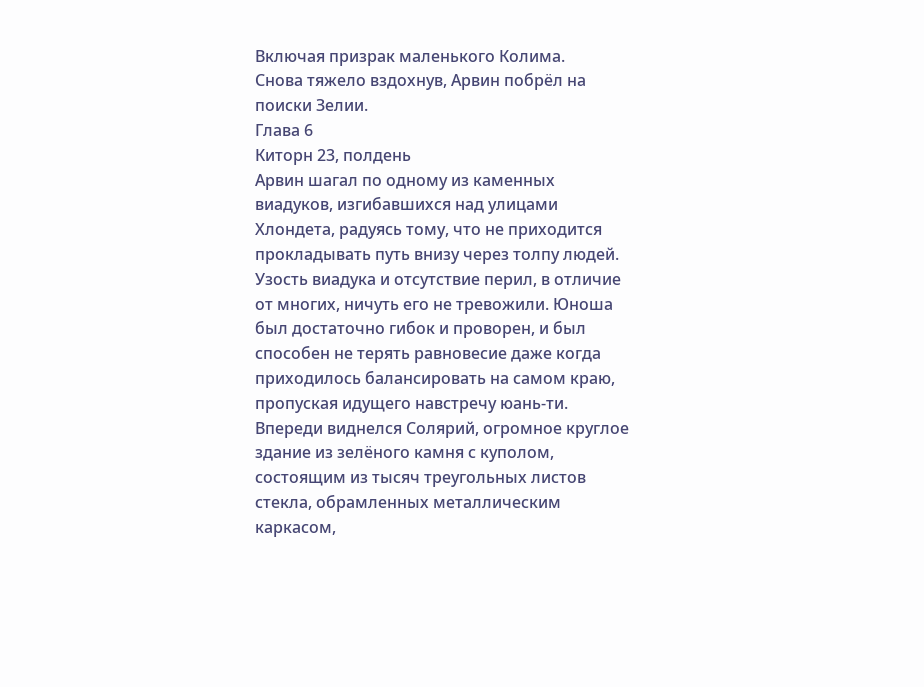Включая призрак маленького Колима.
Снова тяжело вздохнув, Арвин побрёл на поиски Зелии.
Глава 6
Киторн 23, полдень
Арвин шагал по одному из каменных виадуков, изгибавшихся над улицами Хлондета, радуясь тому, что не приходится прокладывать путь внизу через толпу людей. Узость виадука и отсутствие перил, в отличие от многих, ничуть его не тревожили. Юноша был достаточно гибок и проворен, и был способен не терять равновесие даже когда приходилось балансировать на самом краю, пропуская идущего навстречу юань-ти.
Впереди виднелся Солярий, огромное круглое здание из зелёного камня с куполом, состоящим из тысяч треугольных листов стекла, обрамленных металлическим каркасом,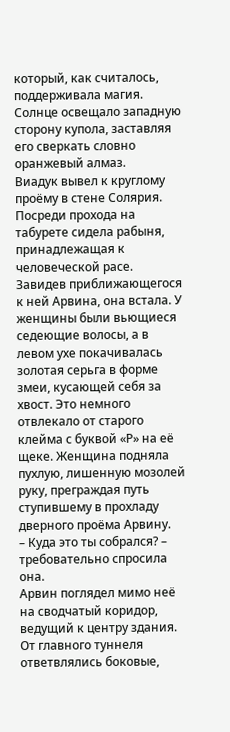который, как считалось, поддерживала магия. Солнце освещало западную сторону купола, заставляя его сверкать словно оранжевый алмаз.
Виадук вывел к круглому проёму в стене Солярия. Посреди прохода на табурете сидела рабыня, принадлежащая к человеческой расе. Завидев приближающегося к ней Арвина, она встала. У женщины были вьющиеся седеющие волосы, а в левом ухе покачивалась золотая серьга в форме змеи, кусающей себя за хвост. Это немного отвлекало от старого клейма с буквой «Р» на её щеке. Женщина подняла пухлую, лишенную мозолей руку, преграждая путь ступившему в прохладу дверного проёма Арвину.
– Куда это ты собрался? – требовательно спросила она.
Арвин поглядел мимо неё на сводчатый коридор, ведущий к центру здания. От главного туннеля ответвлялись боковые,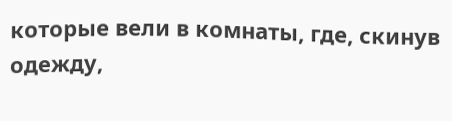которые вели в комнаты, где, скинув одежду,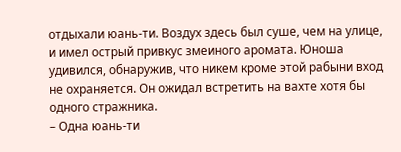отдыхали юань-ти. Воздух здесь был суше, чем на улице, и имел острый привкус змеиного аромата. Юноша удивился, обнаружив, что никем кроме этой рабыни вход не охраняется. Он ожидал встретить на вахте хотя бы одного стражника.
– Одна юань-ти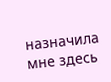назначила мне здесь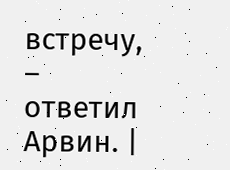встречу, – ответил Арвин. |